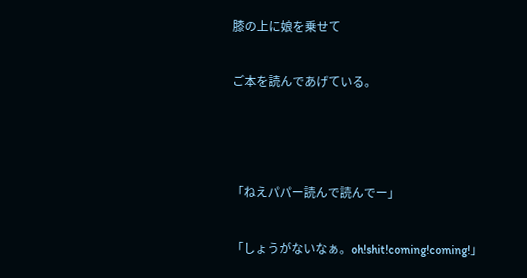膝の上に娘を乗せて

ご本を読んであげている。



「ねえパパー読んで読んでー」

「しょうがないなぁ。oh!shit!coming!coming!」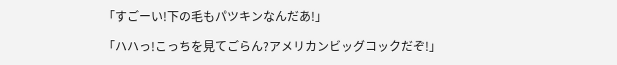「すごーい!下の毛もパツキンなんだあ!」

「ハハっ!こっちを見てごらん?アメリカンビッグコックだぞ!」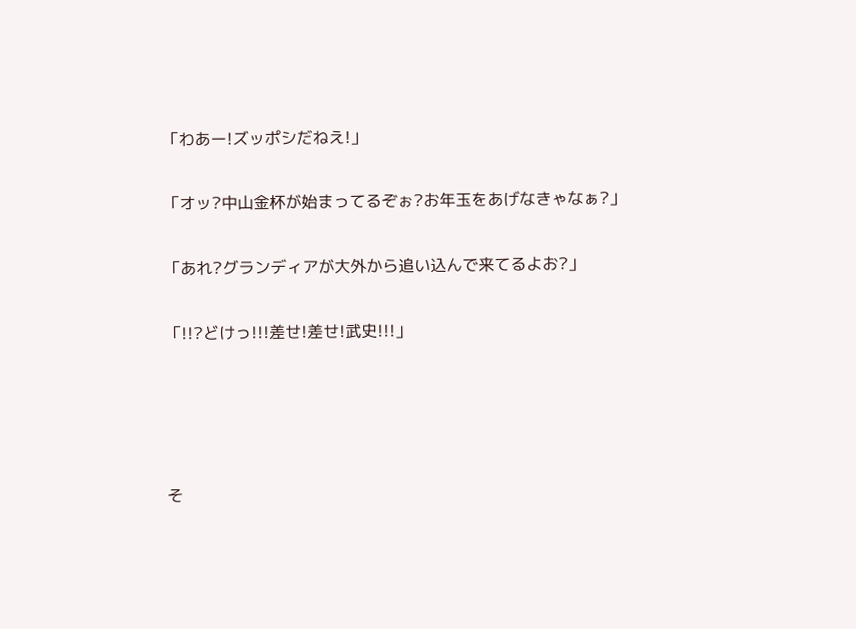「わあー!ズッポシだねえ!」

「オッ?中山金杯が始まってるぞぉ?お年玉をあげなきゃなぁ?」

「あれ?グランディアが大外から追い込んで来てるよお?」

「!!?どけっ!!!差せ!差せ!武史!!!」




そ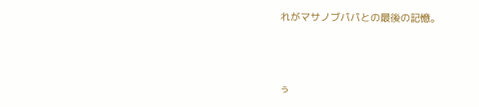れがマサノブパパとの最後の記憶。



ぅ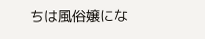ちは風俗嬢にな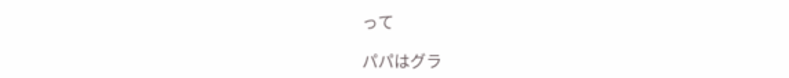って

パパはグラ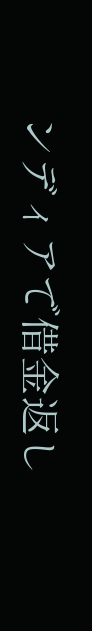ンディアで借金返し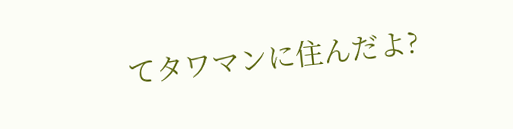てタワマンに住んだよ?